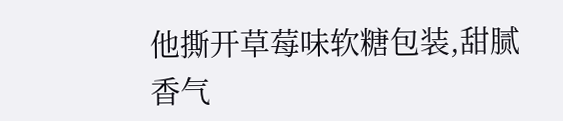他撕开草莓味软糖包装,甜腻香气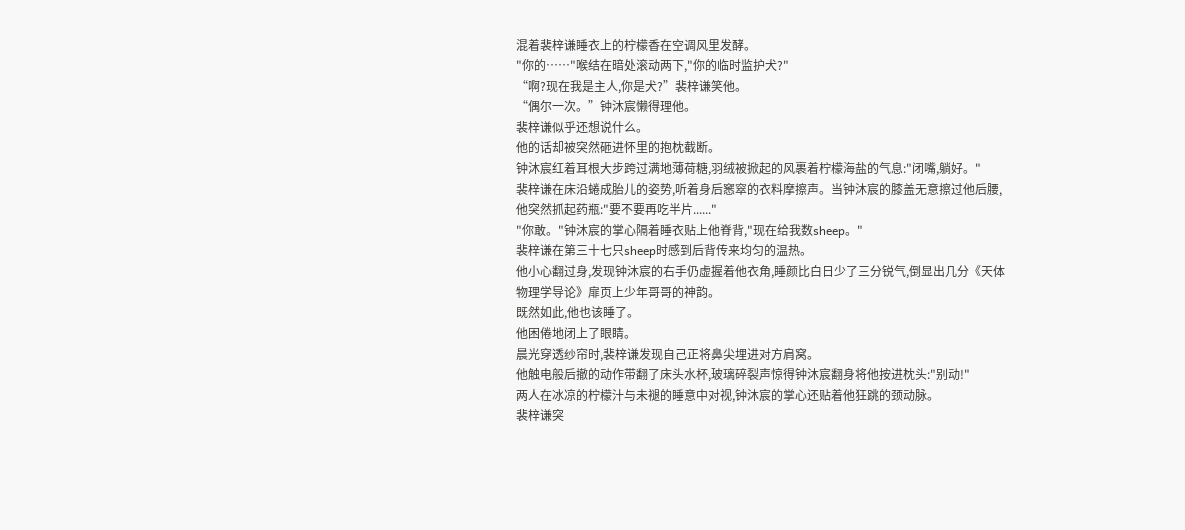混着裴梓谦睡衣上的柠檬香在空调风里发酵。
"你的……"喉结在暗处滚动两下,"你的临时监护犬?"
“啊?现在我是主人,你是犬?”裴梓谦笑他。
“偶尔一次。”钟沐宸懒得理他。
裴梓谦似乎还想说什么。
他的话却被突然砸进怀里的抱枕截断。
钟沐宸红着耳根大步跨过满地薄荷糖,羽绒被掀起的风裹着柠檬海盐的气息:"闭嘴,躺好。"
裴梓谦在床沿蜷成胎儿的姿势,听着身后窸窣的衣料摩擦声。当钟沐宸的膝盖无意擦过他后腰,他突然抓起药瓶:"要不要再吃半片......"
"你敢。"钟沐宸的掌心隔着睡衣贴上他脊背,"现在给我数sheep。"
裴梓谦在第三十七只sheep时感到后背传来均匀的温热。
他小心翻过身,发现钟沐宸的右手仍虚握着他衣角,睡颜比白日少了三分锐气,倒显出几分《天体物理学导论》扉页上少年哥哥的神韵。
既然如此,他也该睡了。
他困倦地闭上了眼睛。
晨光穿透纱帘时,裴梓谦发现自己正将鼻尖埋进对方肩窝。
他触电般后撤的动作带翻了床头水杯,玻璃碎裂声惊得钟沐宸翻身将他按进枕头:"别动!"
两人在冰凉的柠檬汁与未褪的睡意中对视,钟沐宸的掌心还贴着他狂跳的颈动脉。
裴梓谦突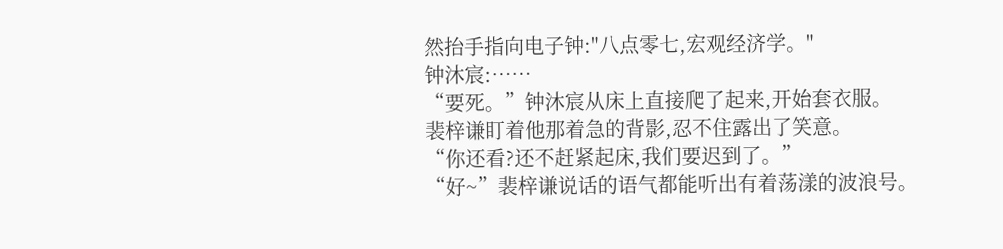然抬手指向电子钟:"八点零七,宏观经济学。"
钟沐宸:……
“要死。”钟沐宸从床上直接爬了起来,开始套衣服。
裴梓谦盯着他那着急的背影,忍不住露出了笑意。
“你还看?还不赶紧起床,我们要迟到了。”
“好~”裴梓谦说话的语气都能听出有着荡漾的波浪号。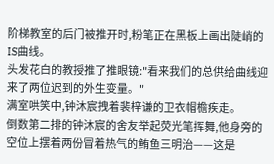阶梯教室的后门被推开时,粉笔正在黑板上画出陡峭的IS曲线。
头发花白的教授推了推眼镜:"看来我们的总供给曲线迎来了两位迟到的外生变量。"
满室哄笑中,钟沐宸拽着裴梓谦的卫衣帽檐疾走。
倒数第二排的钟沐宸的舍友举起荧光笔挥舞,他身旁的空位上摆着两份冒着热气的鲔鱼三明治——这是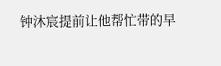钟沐宸提前让他帮忙带的早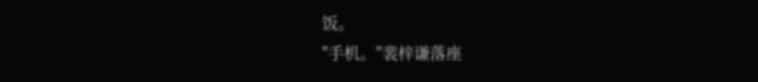饭。
"手机。"裴梓谦落座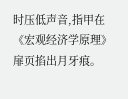时压低声音,指甲在《宏观经济学原理》扉页掐出月牙痕。